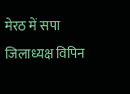मेरठ में सपा जिलाध्यक्ष विपिन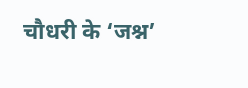चौधरी के ‘जश्न’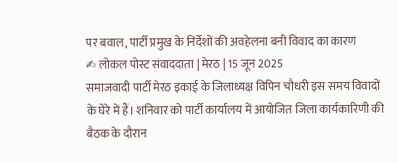पर बवाल, पार्टी प्रमुख के निर्देशों की अवहेलना बनी विवाद का कारण
✍ लोकल पोस्ट संवाददाता | मेरठ | 15 जून 2025
समाजवादी पार्टी मेरठ इकाई के जिलाध्यक्ष विपिन चौधरी इस समय विवादों के घेरे में हैं। शनिवार को पार्टी कार्यालय में आयोजित जिला कार्यकारिणी की बैठक के दौरान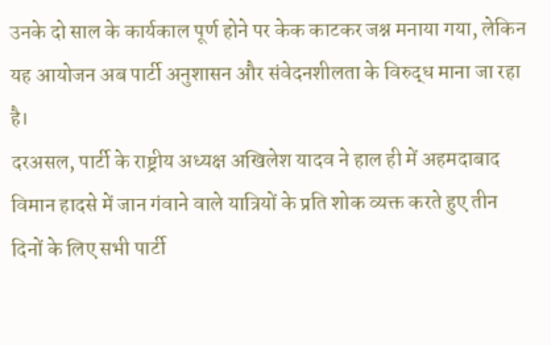उनके दो साल के कार्यकाल पूर्ण होने पर केक काटकर जश्न मनाया गया, लेकिन यह आयोजन अब पार्टी अनुशासन और संवेदनशीलता के विरुद्ध माना जा रहा है।
दरअसल, पार्टी के राष्ट्रीय अध्यक्ष अखिलेश यादव ने हाल ही में अहमदाबाद विमान हादसे में जान गंवाने वाले यात्रियों के प्रति शोक व्यक्त करते हुए तीन दिनों के लिए सभी पार्टी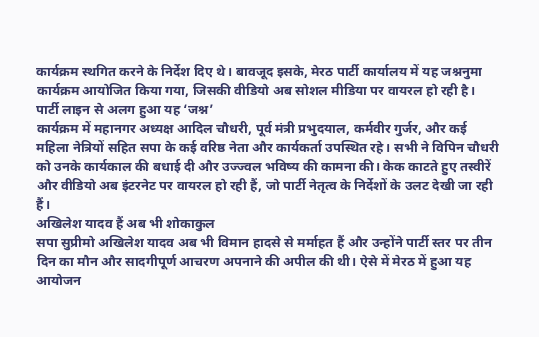कार्यक्रम स्थगित करने के निर्देश दिए थे। बावजूद इसके, मेरठ पार्टी कार्यालय में यह जश्ननुमा कार्यक्रम आयोजित किया गया, जिसकी वीडियो अब सोशल मीडिया पर वायरल हो रही है।
पार्टी लाइन से अलग हुआ यह ‘जश्न’
कार्यक्रम में महानगर अध्यक्ष आदिल चौधरी, पूर्व मंत्री प्रभुदयाल, कर्मवीर गुर्जर, और कई महिला नेत्रियों सहित सपा के कई वरिष्ठ नेता और कार्यकर्ता उपस्थित रहे। सभी ने विपिन चौधरी को उनके कार्यकाल की बधाई दी और उज्ज्वल भविष्य की कामना की। केक काटते हुए तस्वीरें और वीडियो अब इंटरनेट पर वायरल हो रही हैं, जो पार्टी नेतृत्व के निर्देशों के उलट देखी जा रही हैं।
अखिलेश यादव हैं अब भी शोकाकुल
सपा सुप्रीमो अखिलेश यादव अब भी विमान हादसे से मर्माहत हैं और उन्होंने पार्टी स्तर पर तीन दिन का मौन और सादगीपूर्ण आचरण अपनाने की अपील की थी। ऐसे में मेरठ में हुआ यह आयोजन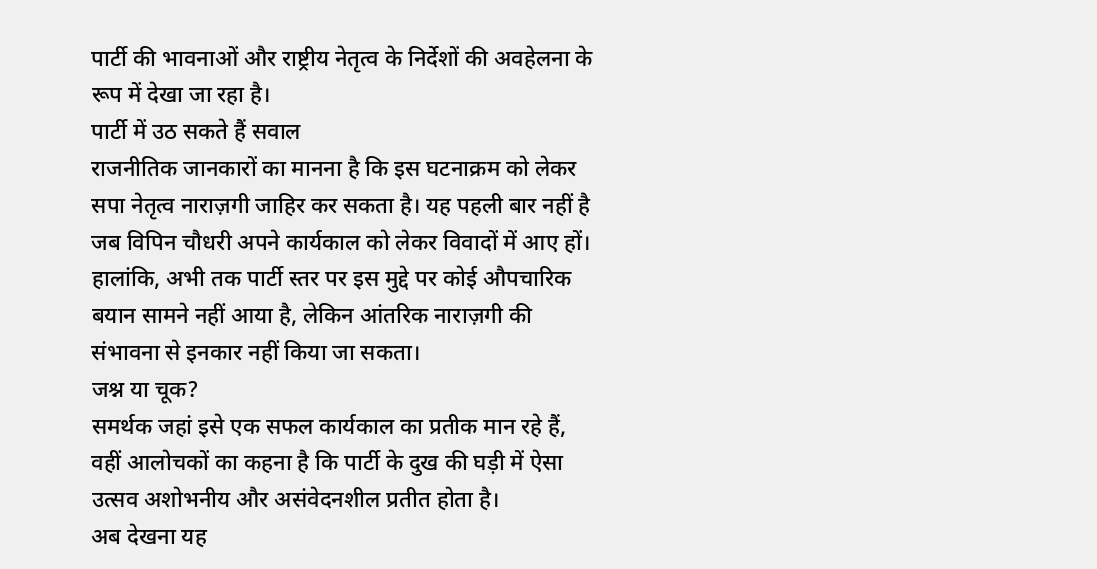पार्टी की भावनाओं और राष्ट्रीय नेतृत्व के निर्देशों की अवहेलना के रूप में देखा जा रहा है।
पार्टी में उठ सकते हैं सवाल
राजनीतिक जानकारों का मानना है कि इस घटनाक्रम को लेकर सपा नेतृत्व नाराज़गी जाहिर कर सकता है। यह पहली बार नहीं है जब विपिन चौधरी अपने कार्यकाल को लेकर विवादों में आए हों। हालांकि, अभी तक पार्टी स्तर पर इस मुद्दे पर कोई औपचारिक बयान सामने नहीं आया है, लेकिन आंतरिक नाराज़गी की संभावना से इनकार नहीं किया जा सकता।
जश्न या चूक?
समर्थक जहां इसे एक सफल कार्यकाल का प्रतीक मान रहे हैं, वहीं आलोचकों का कहना है कि पार्टी के दुख की घड़ी में ऐसा उत्सव अशोभनीय और असंवेदनशील प्रतीत होता है।
अब देखना यह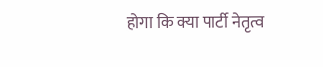होगा कि क्या पार्टी नेतृत्व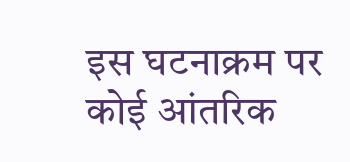इस घटनाक्रम पर कोई आंतरिक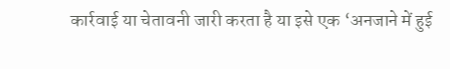कार्रवाई या चेतावनी जारी करता है या इसे एक ‘अनजाने में हुई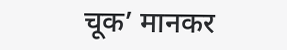चूक’ मानकर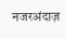नजरअंदाज़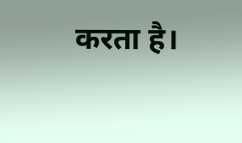करता है।